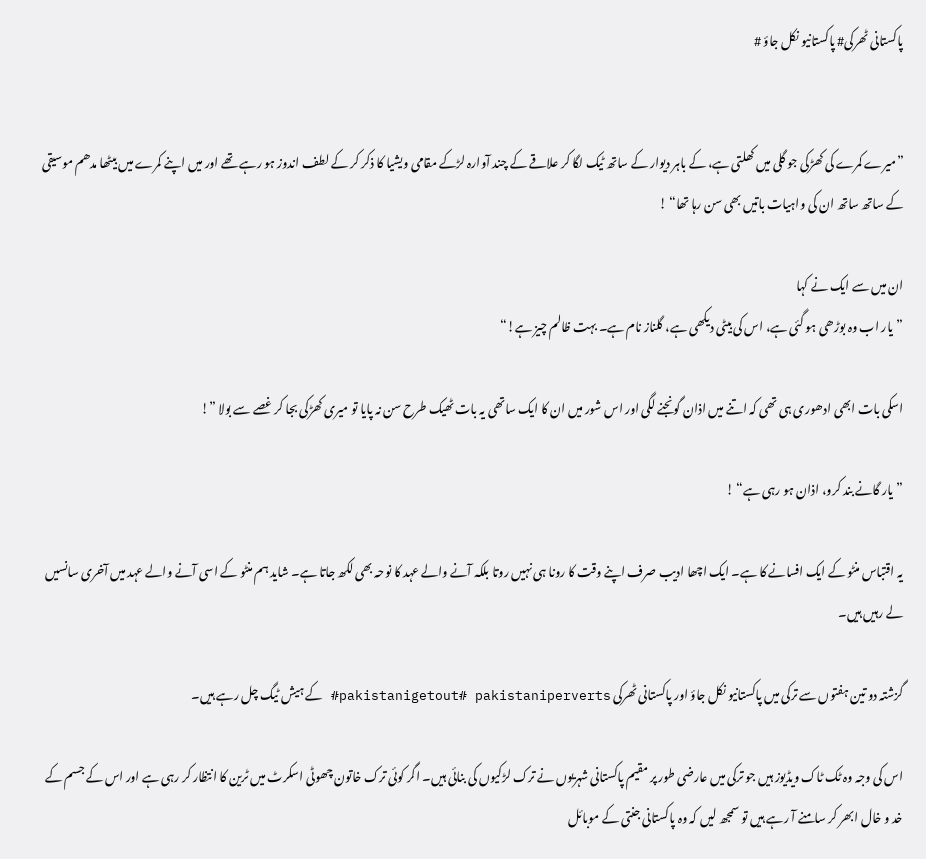پاکستانی ٹھرکی# پاکستانیو نکل جاؤ #


”میرے کمرے کی کھڑکی جو گلی میں کھلتی ہے، کے باہر دیوار کے ساتھ ٹیک لگا کر علاقے کے چند آوارہ لڑکے مقامی ویشیا کا ذکر کر کے لطف اندوز ہو رہے تھے اور میں اپنے کمرے میں بیٹھا مدھم موسیقی کے ساتھ ساتھ ان کی واہیات باتیں بھی سن رہا تھا“ !

ان میں سے ایک نے کہا
”یار اب وہ بوڑھی ہو گئی ہے، اس کی بیٹی دیکھی ہے، گلناز نام ہے۔ بہت ظالم چیز ہے!“

اسکی بات ابھی ادھوری ہی تھی کہ اتنے میں اذان گونجنے لگی اور اس شور میں ان کا ایک ساتھی یہ بات ٹھیک طرح سن نہ پایا تو میری کھڑکی بجا کر غصے سے بولا ”!

”یار گانے بند کرو، اذان ہو رہی ہے“ !

یہ اقتباس منٹو کے ایک افسانے کا ہے۔ ایک اچھا ادیب صرف اپنے وقت کا رونا ہی نہیں روتا بلکہ آنے والے عہد کا نوحہ بھی لکھ جاتا ہے۔ شاید ہم منٹو کے اسی آنے والے عہد میں آخری سانسیں لے رہیں ہیں۔

گزشتہ دو تین ہفتوں سے ترکی میں پاکستانیو نکل جاؤ اور پاکستانی ٹھرکی pakistanigetout# pakistaniperverts# کے ہیش ٹیگ چل رہے ہیں۔

اس کی وجہ وہ ٹک ٹاک ویڈیوز ہیں جو ترکی میں عارضی طور پر مقیم پاکستانی شہریوں نے ترک لڑکیوں کی بنائی ہیں۔ اگر کوئی ترک خاتون چھوٹی اسکرٹ میں ٹرین کا انتظار کر رہی ہے اور اس کے جسم کے خد و خال ابھر کر سامنے آ رہے ہیں تو سمجھ لیں کہ وہ پاکستانی جنتی کے موبائل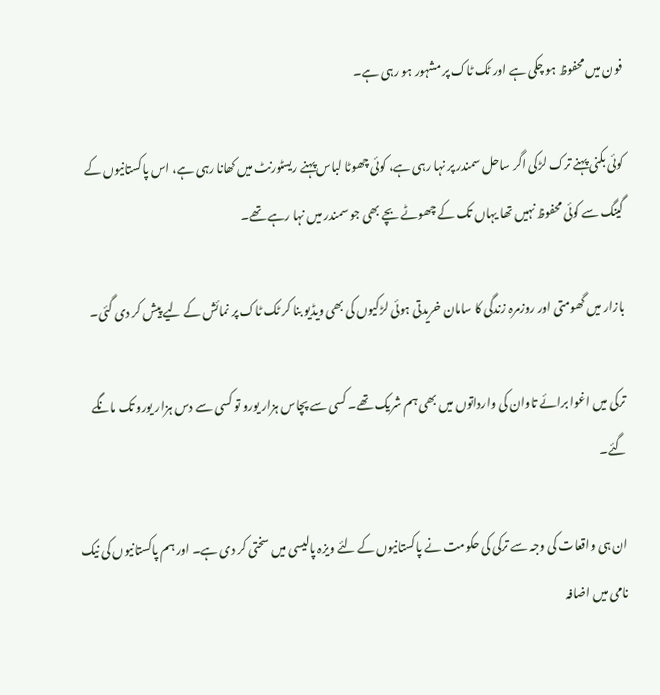فون میں محفوظ ہو چکی ہے اور ٹک ٹاک پر مشہور ہو رہی ہے۔

کوئی بکنی پہنے ترک لڑکی اگر ساحل سمندر پر نہا رہی ہے، کوئی چھوٹا لباس پہنے ریسٹورنٹ میں کھانا رہی ہے، اس پاکستانیوں کے گینگ سے کوئی محفوظ نہیں تھا یہاں تک کے چھوٹے بچے بھی جو سمندر میں نہا رہے تھے۔

بازار میں گھومتی اور روزمرہ زندگی کا سامان خریدتی ہوئی لڑکیوں کی بھی ویڈیو بنا کر ٹک ٹاک پر نمائش کے لیے پیش کر دی گئی۔

ترکی میں اغوا برائے تاوان کی وارداتوں میں بھی ہم شریک تھے۔ کسی سے پچاس ہزار یورو تو کسی سے دس ہزار یورو تک مانگے گئے۔

ان ہی واقعات کی وجہ سے ترکی کی حکومت نے پاکستانیوں کے لئے ویزہ پالیسی میں سختی کر دی ہے۔ اور ہم پاکستانیوں کی نیک نامی میں اضافہ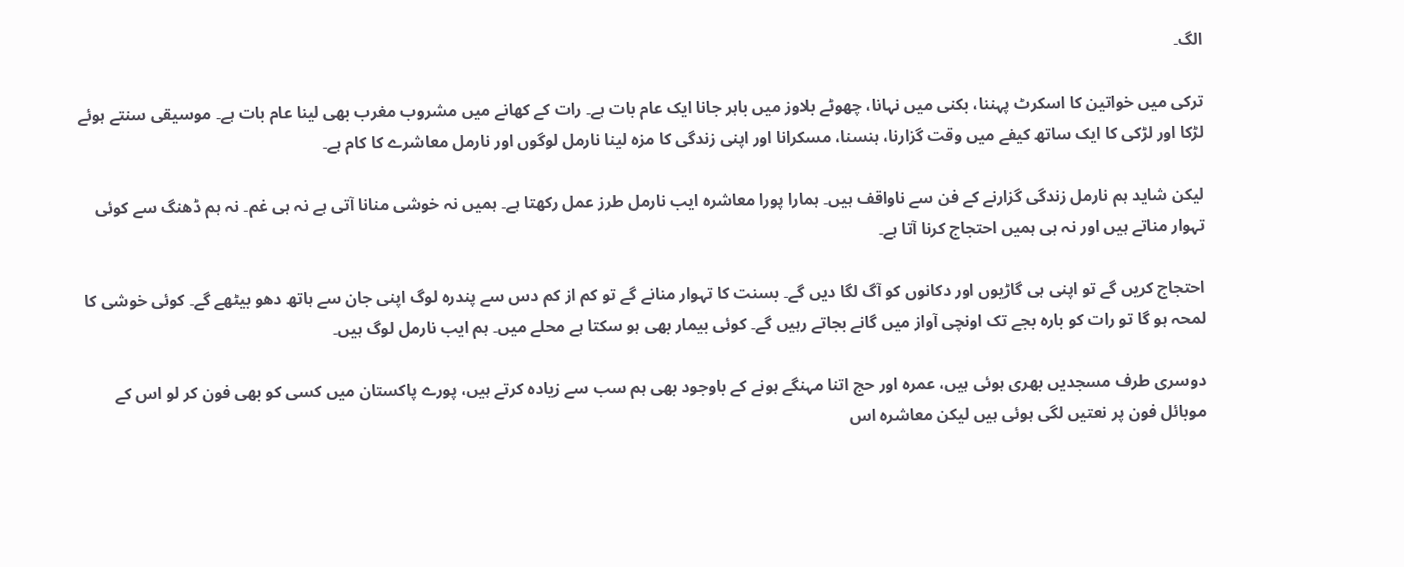الگ۔

ترکی میں خواتین کا اسکرٹ پہننا، بکنی میں نہانا، چھوٹے بلاوز میں باہر جانا ایک عام بات ہے۔ رات کے کھانے میں مشروب مغرب بھی لینا عام بات ہے۔ موسیقی سنتے ہوئے لڑکا اور لڑکی کا ایک ساتھ کیفے میں وقت گزارنا، ہنسنا، مسکرانا اور اپنی زندگی کا مزہ لینا نارمل لوگوں اور نارمل معاشرے کا کام ہے۔

لیکن شاید ہم نارمل زندگی گزارنے کے فن سے ناواقف ہیں۔ ہمارا پورا معاشرہ ایب نارمل طرز عمل رکھتا ہے۔ ہمیں نہ خوشی منانا آتی ہے نہ ہی غم۔ نہ ہم ڈھنگ سے کوئی تہوار مناتے ہیں اور نہ ہی ہمیں احتجاج کرنا آتا ہے۔

احتجاج کریں گے تو اپنی ہی گاڑیوں اور دکانوں کو آگ لگا دیں گے۔ بسنت کا تہوار منانے گے تو کم از کم دس سے پندرہ لوگ اپنی جان سے ہاتھ دھو بیٹھے گے۔ کوئی خوشی کا لمحہ ہو گا تو رات کو بارہ بجے تک اونچی آواز میں گانے بجاتے رہیں گے۔ کوئی بیمار بھی ہو سکتا ہے محلے میں۔ ہم ایب نارمل لوگ ہیں۔

دوسری طرف مسجدیں بھری ہوئی ہیں، عمرہ اور حج اتنا مہنگے ہونے کے باوجود بھی ہم سب سے زیادہ کرتے ہیں، پورے پاکستان میں کسی کو بھی فون کر لو اس کے موبائل فون پر نعتیں لگی ہوئی ہیں لیکن معاشرہ اس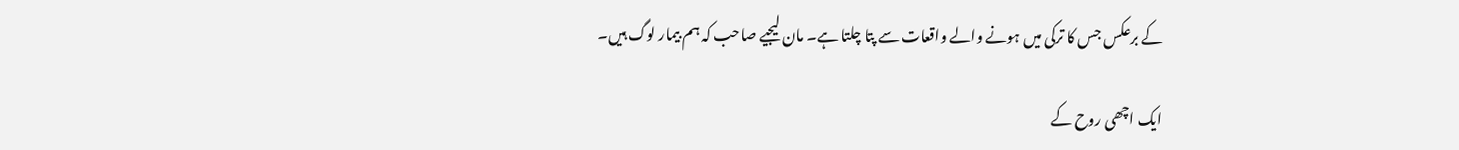کے برعکس جس کا ترکی میں ہونے والے واقعات سے پتا چلتا ہے۔ مان لیجیے صاحب کہ ہم بیمار لوگ ہیں۔

ایک اچھی روح کے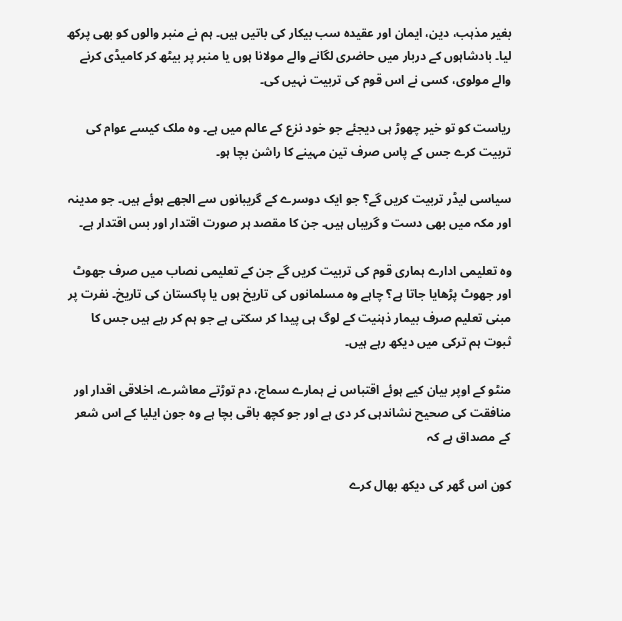بغیر مذہب، دین، ایمان اور عقیدہ سب بیکار کی باتیں ہیں۔ ہم نے منبر والوں کو بھی پرکھ لیا۔ بادشاہوں کے دربار میں حاضری لگانے والے مولانا ہوں یا منبر پر بیٹھ کر کامیڈی کرنے والے مولوی، کسی نے اس قوم کی تربیت نہیں کی۔

ریاست کو تو خیر چھوڑ ہی دیجئے جو خود نزع کے عالم میں ہے۔ وہ ملک کیسے عوام کی تربیت کرے جس کے پاس صرف تین مہینے کا راشن بچا ہو۔

سیاسی لیڈر تربیت کریں گے؟ جو ایک دوسرے کے گریبانوں سے الجھے ہوئے ہیں۔ جو مدینہ اور مکہ میں بھی دست و گریباں ہیں۔ جن کا مقصد ہر صورت اقتدار اور بس اقتدار ہے۔

وہ تعلیمی ادارے ہماری قوم کی تربیت کریں گے جن کے تعلیمی نصاب میں صرف جھوٹ اور جھوٹ پڑھایا جاتا ہے؟ چاہے وہ مسلمانوں کی تاریخ ہوں یا پاکستان کی تاریخ۔ نفرت پر مبنی تعلیم صرف بیمار ذہنیت کے لوگ ہی پیدا کر سکتی ہے جو ہم کر رہے ہیں جس کا ثبوت ہم ترکی میں دیکھ رہے ہیں۔

منٹو کے اوپر بیان کیے ہوئے اقتباس نے ہمارے سماج، دم توڑتے معاشرے، اخلاقی اقدار اور منافقت کی صحیح نشاندہی کر دی ہے اور جو کچھ باقی بچا ہے وہ جون ایلیا کے اس شعر کے مصداق ہے کہ

کون اس گھر کی دیکھ بھال کرے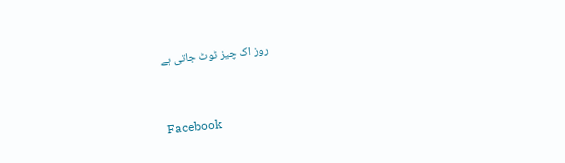روز اک چیز ٹوٹ جاتی ہے


Facebook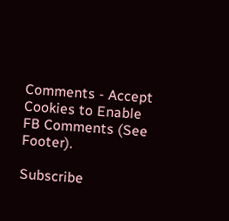Comments - Accept Cookies to Enable FB Comments (See Footer).

Subscribe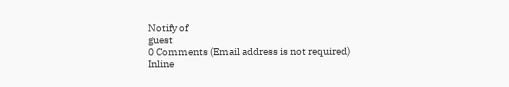Notify of
guest
0 Comments (Email address is not required)
Inline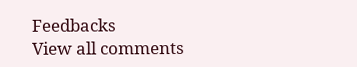Feedbacks
View all comments